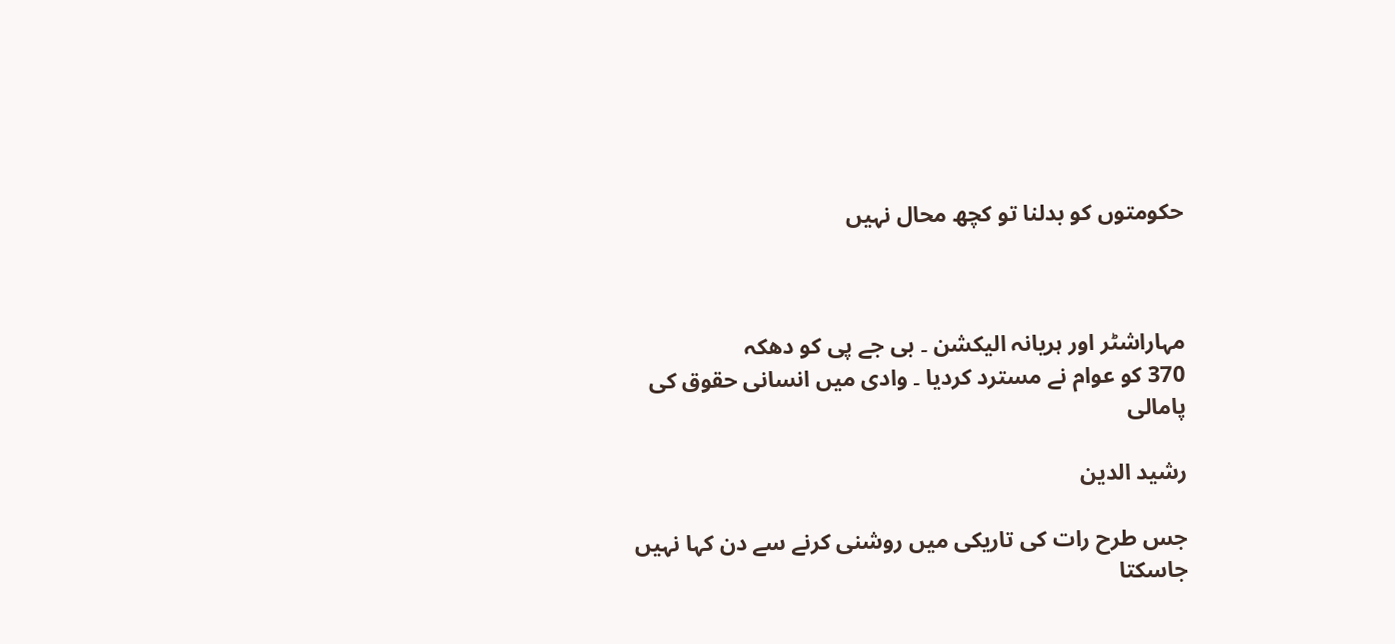حکومتوں کو بدلنا تو کچھ محال نہیں



مہاراشٹر اور ہریانہ الیکشن ۔ بی جے پی کو دھکہ
370 کو عوام نے مسترد کردیا ۔ وادی میں انسانی حقوق کی پامالی

رشید الدین

جس طرح رات کی تاریکی میں روشنی کرنے سے دن کہا نہیں جاسکتا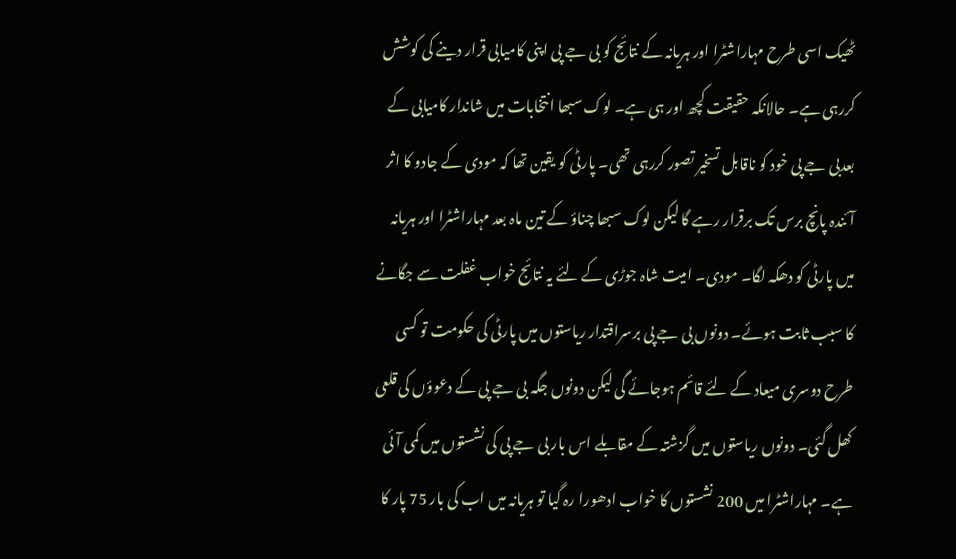ٹھیک اسی طرح مہاراشٹرا اور ہریانہ کے نتائج کو بی جے پی اپنی کامیابی قرار دینے کی کوشش کررہی ہے۔ حالانکہ حقیقت کچھ اور ہی ہے۔ لوک سبھا انتخابات میں شاندار کامیابی کے بعدبی جے پی خود کو ناقابل تسخیر تصور کررہی تھی۔ پارٹی کو یقین تھا کہ مودی کے جادو کا اثر آئندہ پانچ برس تک برقرار رہے گا لیکن لوک سبھا چناؤ کے تین ماہ بعد مہاراشٹرا اور ہریانہ میں پارٹی کو دھکہ لگا۔ مودی۔ امیت شاہ جوڑی کے لئے یہ نتائج خواب غفلت سے جگانے کا سبب ثابت ہوئے۔ دونوں بی جے پی برسراقتدار ریاستوں میں پارٹی کی حکومت تو کسی طرح دوسری میعاد کے لئے قائم ہوجائے گی لیکن دونوں جگہ بی جے پی کے دعوؤں کی قلعی کھل گئی۔ دونوں ریاستوں میں گزشتہ کے مقابلے اس بار بی جے پی کی نشستوں میں کمی آئی ہے۔ مہاراشٹرا میں 200 نشستوں کا خواب ادھورا رہ گیا تو ہریانہ میں اب کی بار 75 پار کا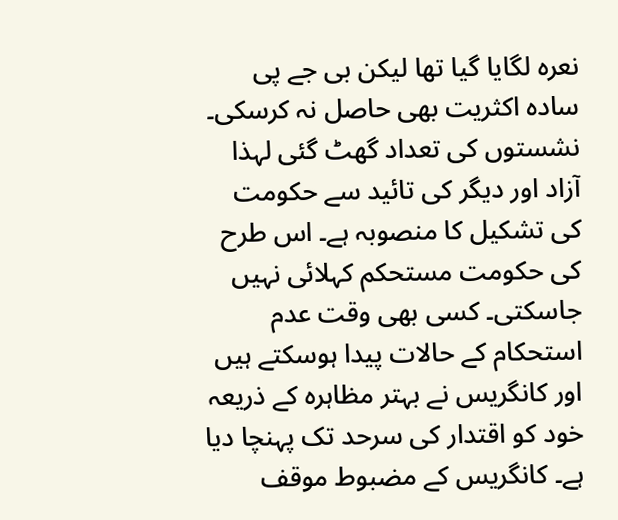نعرہ لگایا گیا تھا لیکن بی جے پی سادہ اکثریت بھی حاصل نہ کرسکی۔ نشستوں کی تعداد گھٹ گئی لہذا آزاد اور دیگر کی تائید سے حکومت کی تشکیل کا منصوبہ ہے۔ اس طرح کی حکومت مستحکم کہلائی نہیں جاسکتی۔ کسی بھی وقت عدم استحکام کے حالات پیدا ہوسکتے ہیں اور کانگریس نے بہتر مظاہرہ کے ذریعہ خود کو اقتدار کی سرحد تک پہنچا دیا ہے۔ کانگریس کے مضبوط موقف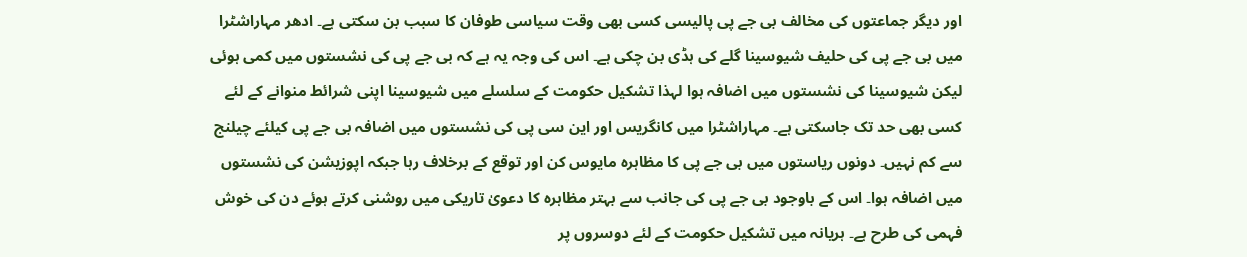اور دیگر جماعتوں کی مخالف بی جے پی پالیسی کسی بھی وقت سیاسی طوفان کا سبب بن سکتی ہے۔ ادھر مہاراشٹرا میں بی جے پی کی حلیف شیوسینا گلے کی ہڈی بن چکی ہے۔ اس کی وجہ یہ ہے کہ بی جے پی کی نشستوں میں کمی ہوئی لیکن شیوسینا کی نشستوں میں اضافہ ہوا لہذا تشکیل حکومت کے سلسلے میں شیوسینا اپنی شرائط منوانے کے لئے کسی بھی حد تک جاسکتی ہے۔ مہاراشٹرا میں کانگریس اور این سی پی کی نشستوں میں اضافہ بی جے پی کیلئے چیلنج سے کم نہیں۔ دونوں ریاستوں میں بی جے پی کا مظاہرہ مایوس کن اور توقع کے برخلاف رہا جبکہ اپوزیشن کی نشستوں میں اضافہ ہوا۔ اس کے باوجود بی جے پی کی جانب سے بہتر مظاہرہ کا دعویٰ تاریکی میں روشنی کرتے ہوئے دن کی خوش فہمی کی طرح ہے۔ ہریانہ میں تشکیل حکومت کے لئے دوسروں پر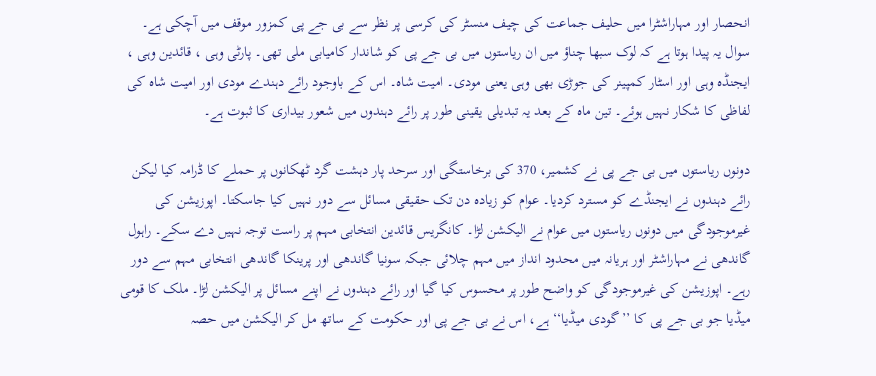انحصار اور مہاراشٹرا میں حلیف جماعت کی چیف منسٹر کی کرسی پر نظر سے بی جے پی کمزور موقف میں آچکی ہے۔ سوال یہ پیدا ہوتا ہے کہ لوک سبھا چناؤ میں ان ریاستوں میں بی جے پی کو شاندار کامیابی ملی تھی۔ پارٹی وہی ، قائدین وہی ، ایجنڈہ وہی اور اسٹار کمپینر کی جوڑی بھی وہی یعنی مودی۔ امیت شاہ۔ اس کے باوجود رائے دہندے مودی اور امیت شاہ کی لفاظی کا شکار نہیں ہوئے۔ تین ماہ کے بعد یہ تبدیلی یقینی طور پر رائے دہندوں میں شعور بیداری کا ثبوت ہے۔

دونوں ریاستوں میں بی جے پی نے کشمیر، 370 کی برخاستگی اور سرحد پار دہشت گرد ٹھکانوں پر حملے کا ڈرامہ کیا لیکن رائے دہندوں نے ایجنڈے کو مسترد کردیا۔ عوام کو زیادہ دن تک حقیقی مسائل سے دور نہیں کیا جاسکتا۔ اپوزیشن کی غیرموجودگی میں دونوں ریاستوں میں عوام نے الیکشن لڑا۔ کانگریس قائدین انتخابی مہم پر راست توجہ نہیں دے سکے۔ راہول گاندھی نے مہاراشٹر اور ہریانہ میں محدود انداز میں مہم چلائی جبکہ سونیا گاندھی اور پرینکا گاندھی انتخابی مہم سے دور رہے۔ اپوزیشن کی غیرموجودگی کو واضح طور پر محسوس کیا گیا اور رائے دہندوں نے اپنے مسائل پر الیکشن لڑا۔ ملک کا قومی میڈیا جو بی جے پی کا ’’گودی میڈیا‘‘ ہے، اس نے بی جے پی اور حکومت کے ساتھ مل کر الیکشن میں حصہ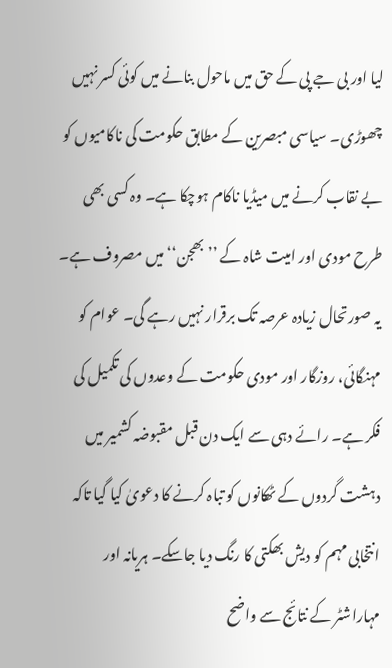لیا اور بی جے پی کے حق میں ماحول بنانے میں کوئی کسر نہیں چھوڑی۔ سیاسی مبصرین کے مطابق حکومت کی ناکامیوں کو بے نقاب کرنے میں میڈیا ناکام ہوچکا ہے۔ وہ کسی بھی طرح مودی اور امیت شاہ کے ’’بھجن‘‘ میں مصروف ہے۔ یہ صورتحال زیادہ عرصہ تک برقرار نہیں رہے گی۔ عوام کو مہنگائی، روزگار اور مودی حکومت کے وعدوں کی تکمیل کی فکر ہے۔ رائے دہی سے ایک دن قبل مقبوضہ کشمیر میں دہشت گردوں کے ٹھکانوں کو تباہ کرنے کا دعویٰ کیا گیا تاکہ انتخابی مہم کو دیش بھکتی کا رنگ دیا جاسکے۔ ہریانہ اور مہاراشٹر کے نتائج سے واضح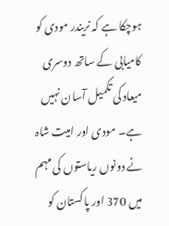ہوچکا ہے کہ نریندر مودی کو کامیابی کے ساتھ دوسری میعاد کی تکمیل آسان نہیں ہے۔ مودی اور امیت شاہ نے دونوں ریاستوں کی مہم میں 370 اور پاکستان کو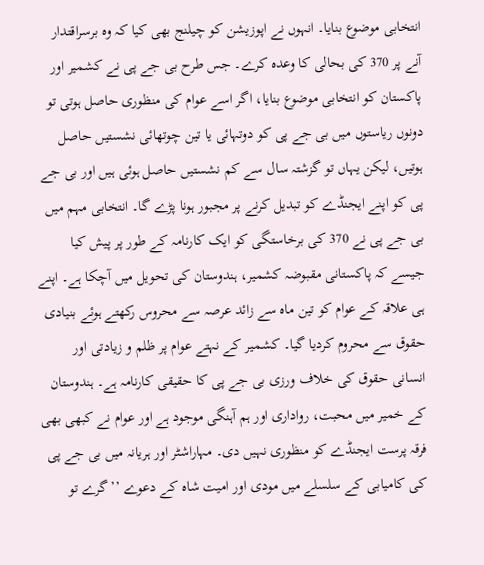انتخابی موضوع بنایا۔ انہوں نے اپوزیشن کو چیلنج بھی کیا کہ وہ برسراقتدار آنے پر 370 کی بحالی کا وعدہ کرے۔ جس طرح بی جے پی نے کشمیر اور پاکستان کو انتخابی موضوع بنایا، اگر اسے عوام کی منظوری حاصل ہوتی تو دونوں ریاستوں میں بی جے پی کو دوتہائی یا تین چوتھائی نشستیں حاصل ہوتیں، لیکن یہاں تو گزشتہ سال سے کم نشستیں حاصل ہوئی ہیں اور بی جے پی کو اپنے ایجنڈے کو تبدیل کرنے پر مجبور ہونا پڑے گا۔ انتخابی مہم میں بی جے پی نے 370 کی برخاستگی کو ایک کارنامہ کے طور پر پیش کیا جیسے کہ پاکستانی مقبوضہ کشمیر، ہندوستان کی تحویل میں آچکا ہے۔ اپنے ہی علاقہ کے عوام کو تین ماہ سے زائد عرصہ سے محروس رکھتے ہوئے بنیادی حقوق سے محروم کردیا گیا۔ کشمیر کے نہتے عوام پر ظلم و زیادتی اور انسانی حقوق کی خلاف ورزی بی جے پی کا حقیقی کارنامہ ہے۔ ہندوستان کے خمیر میں محبت، رواداری اور ہم آہنگی موجود ہے اور عوام نے کبھی بھی فرقہ پرست ایجنڈے کو منظوری نہیں دی۔ مہاراشٹر اور ہریانہ میں بی جے پی کی کامیابی کے سلسلے میں مودی اور امیت شاہ کے دعوے ’’گرے تو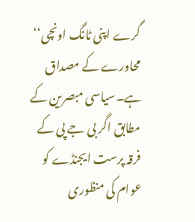گرے اپنی ٹانگ اونچی‘‘ محاورے کے مصداق ہے۔سیاسی مبصرین کے مطابق اگر بی جے پی کے فرقہ پرست ایجنڈے کو عوام کی منظوری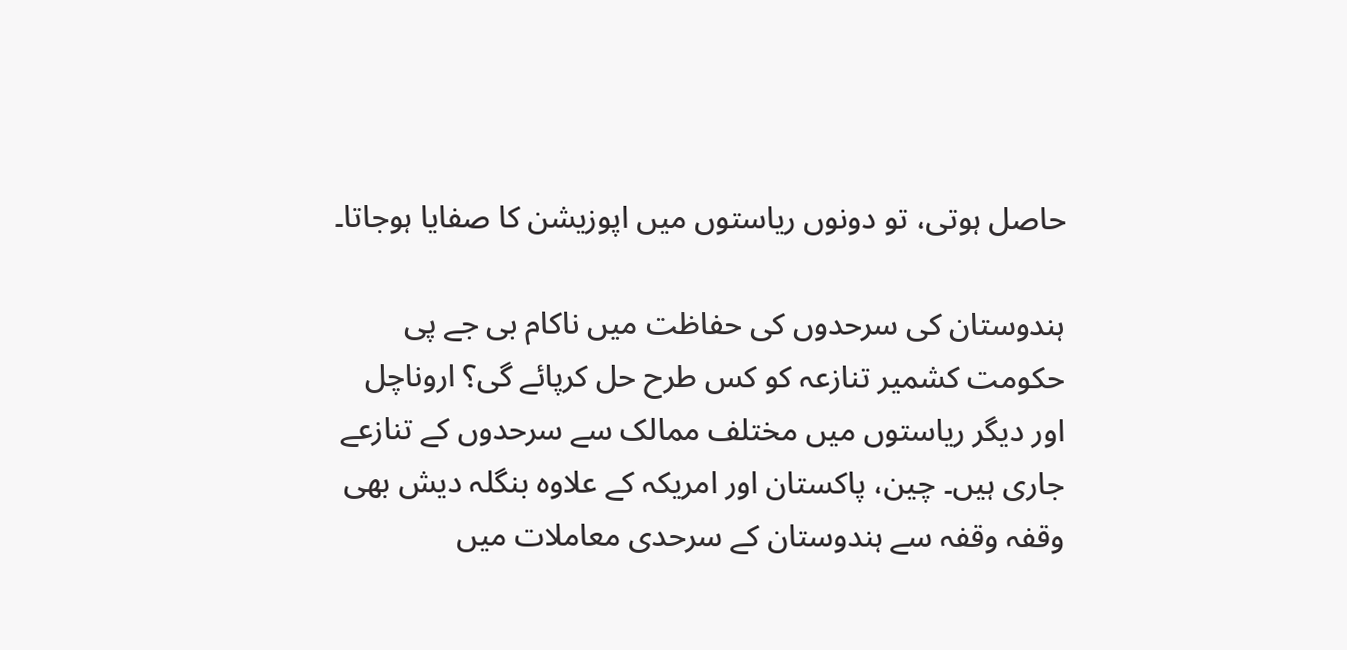حاصل ہوتی، تو دونوں ریاستوں میں اپوزیشن کا صفایا ہوجاتا۔

ہندوستان کی سرحدوں کی حفاظت میں ناکام بی جے پی حکومت کشمیر تنازعہ کو کس طرح حل کرپائے گی؟ اروناچل اور دیگر ریاستوں میں مختلف ممالک سے سرحدوں کے تنازعے جاری ہیں۔ چین، پاکستان اور امریکہ کے علاوہ بنگلہ دیش بھی وقفہ وقفہ سے ہندوستان کے سرحدی معاملات میں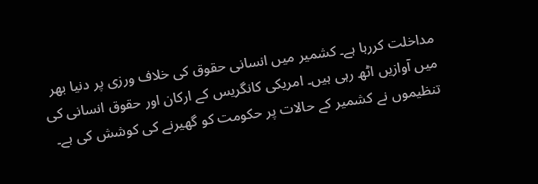مداخلت کررہا ہے۔ کشمیر میں انسانی حقوق کی خلاف ورزی پر دنیا بھر میں آوازیں اٹھ رہی ہیں۔ امریکی کانگریس کے ارکان اور حقوق انسانی کی تنظیموں نے کشمیر کے حالات پر حکومت کو گھیرنے کی کوشش کی ہے۔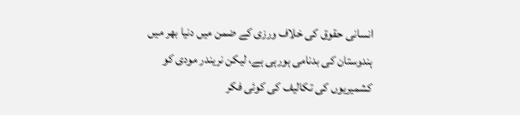انسانی حقوق کی خلاف ورزی کے ضمن میں دنیا بھر میں ہندوستان کی بدنامی ہورہی ہے، لیکن نریندر مودی کو کشمیریوں کی تکالیف کی کوئی فکر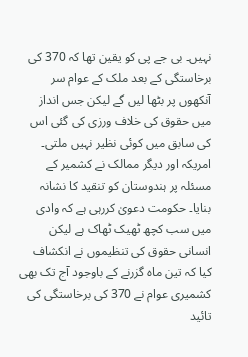نہیں۔ بی جے پی کو یقین تھا کہ 370 کی برخاستگی کے بعد ملک کے عوام سر آنکھوں پر بٹھا لیں گے لیکن جس انداز میں حقوق کی خلاف ورزی کی گئی اس کی سابق میں کوئی نظیر نہیں ملتی۔ امریکہ اور دیگر ممالک نے کشمیر کے مسئلہ پر ہندوستان کو تنقید کا نشانہ بنایا۔ حکومت دعویٰ کررہی ہے کہ وادی میں سب کچھ ٹھیک ٹھاک ہے لیکن انسانی حقوق کی تنظیموں نے انکشاف کیا کہ تین ماہ گزرنے کے باوجود آج تک بھی کشمیری عوام نے 370 کی برخاستگی کی تائید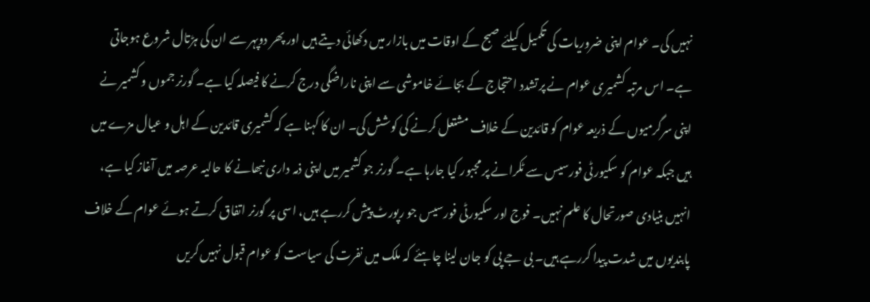نہیں کی۔ عوام اپنی ضروریات کی تکمیل کیلئے صبح کے اوقات میں بازار میں دکھائی دیتے ہیں اور پھر دوپہر سے ان کی ہڑتال شروع ہوجاتی ہے۔ اس مرتبہ کشمیری عوام نے پرتشدد احتجاج کے بجائے خاموشی سے اپنی ناراضگی درج کرنے کا فیصلہ کیا ہے۔ گورنر جموں و کشمیر نے اپنی سرگرمیوں کے ذریعہ عوام کو قائدین کے خلاف مشتعل کرنے کی کوشش کی۔ ان کا کہنا ہے کہ کشمیری قائدین کے اہل و عیال مزے میں ہیں جبکہ عوام کو سکیورٹی فورسیس سے ٹکرانے پر مجبور کیا جارہا ہے۔ گورنر جو کشمیر میں اپنی ذمہ داری نبھانے کا حالیہ عرصہ میں آغاز کیا ہے، انہیں بنیادی صورتحال کا علم نہیں۔ فوج اور سکیورٹی فورسیس جو رپورٹ پیش کررہے ہیں، اسی پر گورنر اتفاق کرتے ہوئے عوام کے خلاف پابندیوں میں شدت پیدا کررہے ہیں۔ بی جے پی کو جان لینا چاہئے کہ ملک میں نفرت کی سیاست کو عوام قبول نہیں کریں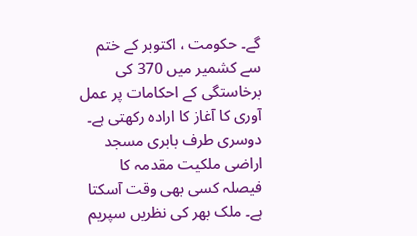گے۔ حکومت ، اکتوبر کے ختم سے کشمیر میں 370 کی برخاستگی کے احکامات پر عمل آوری کا آغاز کا ارادہ رکھتی ہے۔ دوسری طرف بابری مسجد اراضی ملکیت مقدمہ کا فیصلہ کسی بھی وقت آسکتا ہے۔ ملک بھر کی نظریں سپریم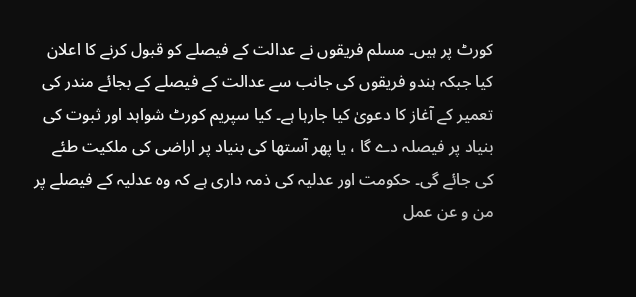کورٹ پر ہیں۔ مسلم فریقوں نے عدالت کے فیصلے کو قبول کرنے کا اعلان کیا جبکہ ہندو فریقوں کی جانب سے عدالت کے فیصلے کے بجائے مندر کی تعمیر کے آغاز کا دعویٰ کیا جارہا ہے۔ کیا سپریم کورٹ شواہد اور ثبوت کی بنیاد پر فیصلہ دے گا ، یا پھر آستھا کی بنیاد پر اراضی کی ملکیت طئے کی جائے گی۔ حکومت اور عدلیہ کی ذمہ داری ہے کہ وہ عدلیہ کے فیصلے پر من و عن عمل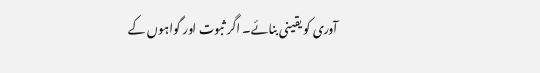آوری کو یقینی بنائے۔ اگر ثبوت اور گواہوں کے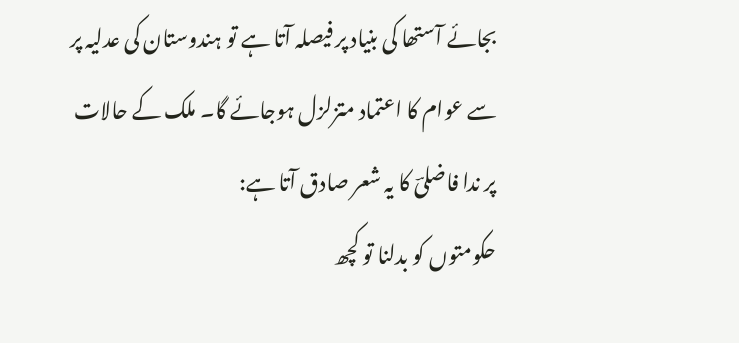بجائے آستھا کی بنیاد پر فیصلہ آتا ہے تو ہندوستان کی عدلیہ پر سے عوام کا اعتماد متزلزل ہوجائے گا۔ ملک کے حالات پر ندا فاضلیؔ کا یہ شعر صادق آتا ہے:
حکومتوں کو بدلنا تو کچھ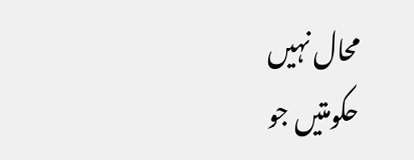محال نہیں
حکومتیں جو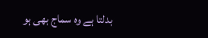بدلتا ہے وہ سماج بھی ہو